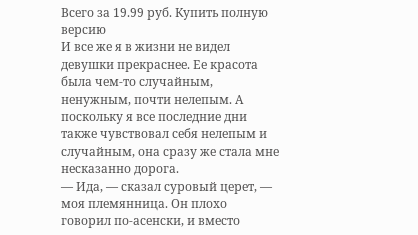Всего за 19.99 руб. Купить полную версию
И все же я в жизни не видел девушки прекраснее. Ее красота была чем-то случайным, ненужным, почти нелепым. А поскольку я все последние дни также чувствовал себя нелепым и случайным, она сразу же стала мне несказанно дорога.
— Ида, — сказал суровый церет, — моя племянница. Он плохо говорил по-асенски, и вместо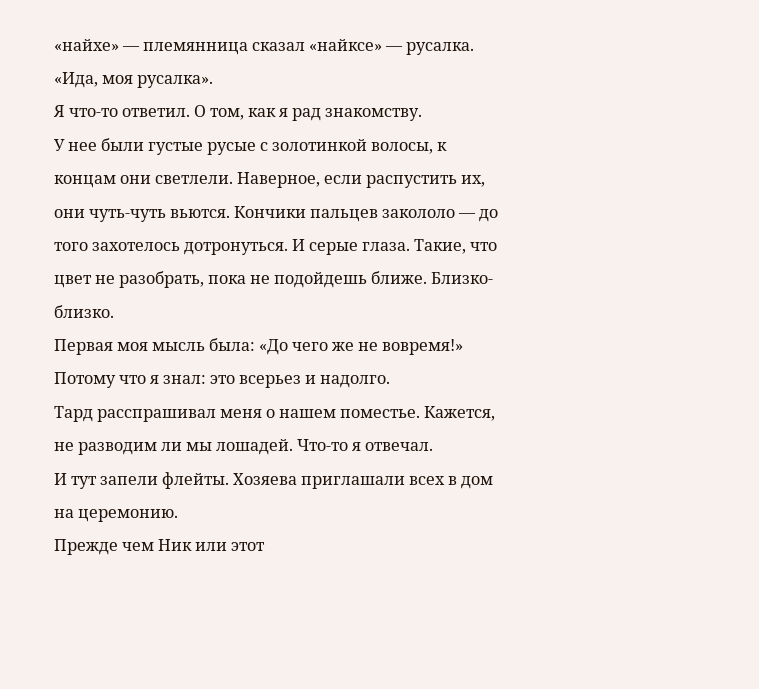«найхе» — племянница сказал «найксе» — русалка. «Ида, моя русалка».
Я что-то ответил. О том, как я рад знакомству.
У нее были густые русые с золотинкой волосы, к концам они светлели. Наверное, если распустить их, они чуть-чуть вьются. Кончики пальцев закололо — до того захотелось дотронуться. И серые глаза. Такие, что цвет не разобрать, пока не подойдешь ближе. Близко-близко.
Первая моя мысль была: «До чего же не вовремя!» Потому что я знал: это всерьез и надолго.
Тард расспрашивал меня о нашем поместье. Кажется, не разводим ли мы лошадей. Что-то я отвечал.
И тут запели флейты. Хозяева приглашали всех в дом на церемонию.
Прежде чем Ник или этот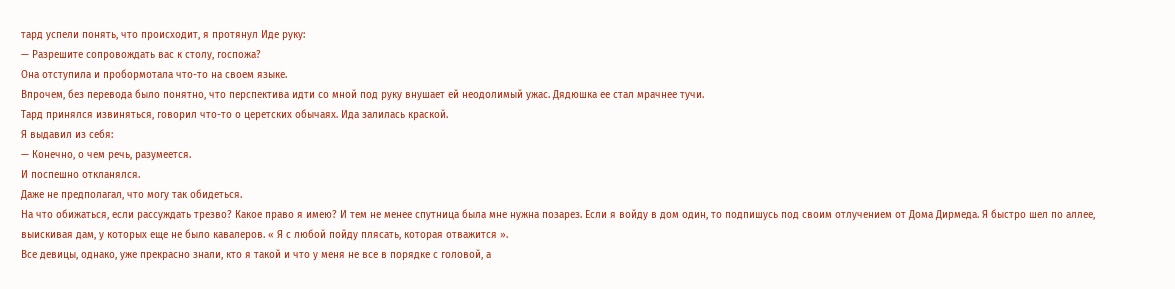тард успели понять, что происходит, я протянул Иде руку:
— Разрешите сопровождать вас к столу, госпожа?
Она отступила и пробормотала что-то на своем языке.
Впрочем, без перевода было понятно, что перспектива идти со мной под руку внушает ей неодолимый ужас. Дядюшка ее стал мрачнее тучи.
Тард принялся извиняться, говорил что-то о церетских обычаях. Ида залилась краской.
Я выдавил из себя:
— Конечно, о чем речь, разумеется.
И поспешно откланялся.
Даже не предполагал, что могу так обидеться.
На что обижаться, если рассуждать трезво? Какое право я имею? И тем не менее спутница была мне нужна позарез. Если я войду в дом один, то подпишусь под своим отлучением от Дома Дирмеда. Я быстро шел по аллее, выискивая дам, у которых еще не было кавалеров. « Я с любой пойду плясать, которая отважится ».
Все девицы, однако, уже прекрасно знали, кто я такой и что у меня не все в порядке с головой, а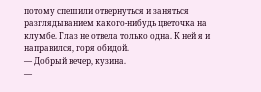потому спешили отвернуться и заняться разглядыванием какого-нибудь цветочка на клумбе. Глаз не отвела только одна. К ней я и направился, горя обидой.
— Добрый вечер, кузина.
—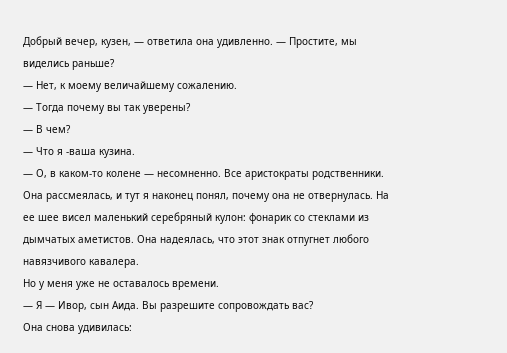Добрый вечер, кузен, — ответила она удивленно. — Простите, мы виделись раньше?
— Нет, к моему величайшему сожалению.
— Тогда почему вы так уверены?
— В чем?
— Что я -ваша кузина.
— О, в каком-то колене — несомненно. Все аристократы родственники.
Она рассмеялась, и тут я наконец понял, почему она не отвернулась. На ее шее висел маленький серебряный кулон: фонарик со стеклами из дымчатых аметистов. Она надеялась, что этот знак отпугнет любого навязчивого кавалера.
Но у меня уже не оставалось времени.
— Я — Ивор, сын Аида. Вы разрешите сопровождать вас?
Она снова удивилась: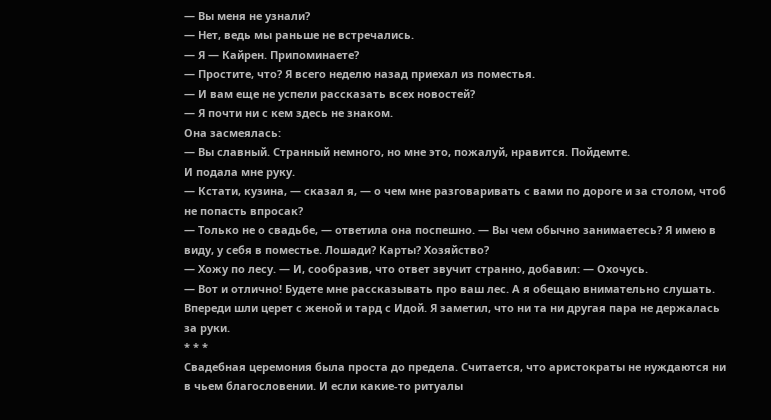— Вы меня не узнали?
— Нет, ведь мы раньше не встречались.
— Я — Кайрен. Припоминаете?
— Простите, что? Я всего неделю назад приехал из поместья.
— И вам еще не успели рассказать всех новостей?
— Я почти ни с кем здесь не знаком.
Она засмеялась:
— Вы славный. Странный немного, но мне это, пожалуй, нравится. Пойдемте.
И подала мне руку.
— Кстати, кузина, — сказал я, — о чем мне разговаривать с вами по дороге и за столом, чтоб не попасть впросак?
— Только не о свадьбе, — ответила она поспешно. — Вы чем обычно занимаетесь? Я имею в виду, у себя в поместье. Лошади? Карты? Хозяйство?
— Хожу по лесу. — И, сообразив, что ответ звучит странно, добавил: — Охочусь.
— Вот и отлично! Будете мне рассказывать про ваш лес. А я обещаю внимательно слушать.
Впереди шли церет с женой и тард с Идой. Я заметил, что ни та ни другая пара не держалась за руки.
* * *
Свадебная церемония была проста до предела. Считается, что аристократы не нуждаются ни в чьем благословении. И если какие-то ритуалы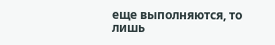еще выполняются, то лишь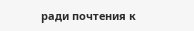ради почтения к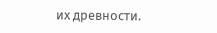их древности.